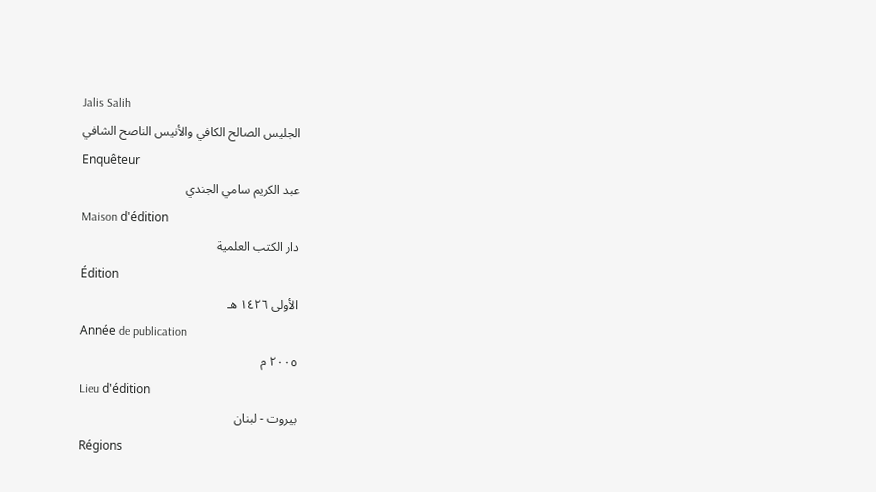Jalis Salih
الجليس الصالح الكافي والأنيس الناصح الشافي
Enquêteur
عبد الكريم سامي الجندي
Maison d'édition
دار الكتب العلمية
Édition
الأولى ١٤٢٦ هـ
Année de publication
٢٠٠٥ م
Lieu d'édition
بيروت - لبنان
Régions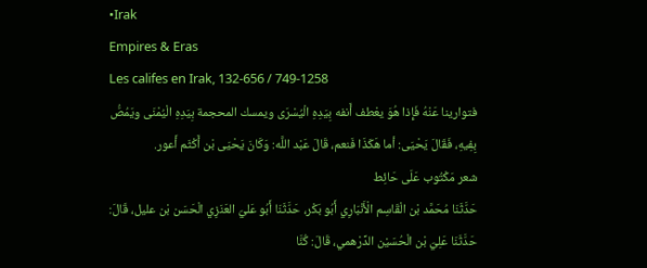•Irak
Empires & Eras
Les califes en Irak, 132-656 / 749-1258
فتوارينا عَنْهُ فَإِذا هُوَ يعْطف أَنفه بِيَدِهِ الْيُسْرَى ويمسك المحجمة بِيَدِهِ الْيُمْنَى ويَمُصُّ بِفِيهِ، فَقَالَ يَحْيَى: أما هَكَذَا فَنعم، قَالَ عَبْد اللَّه: وَكَانَ يَحْيَى بْن أَكْثَم أَعور.
شعر مَكْتُوب عَلَى حَائِط
حَدَّثَنَا مُحَمَّد بْن الْقَاسِم الْأَنْبَارِي أَبُو بَكْر، حَدَّثَنَا أَبُو عَليّ العَنَزِي الْحَسَن بْن عليل، قَالَ: حَدَّثَنَا عَلِيّ بْن الْحُسَيْن الدِّرْهمي، قَالَ: كُنَّا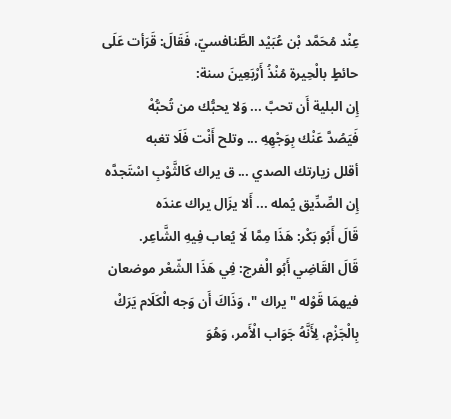عِنْد مُحَمَّد بْن عُبَيْد الطَّنافسيّ، فَقَالَ: قَرَأت عَلَى حائطٍ بالْحِيرة مُنْذُ أَرْبَعِينَ سنة:
إِن البلية أَن تحبَّ ... وَلا يحبُّك من تُحبُّهْ
فَيَصُدَّ عَنْك بِوَجْهِهِ ... وتلح أَنْت فَلَا تغبه
أقلل زيارتك الصدي ... ق يراك كَالثَّوْبِ اسْتَجدَّه
إِن الصِّدِّيق يُمله ... أَلا يزَال يراك عندَه
قَالَ أَبُو بَكْر: هَذَا مِمَّا لَا يُعاب فِيهِ الشَّاعِر.
قَالَ القَاضِي أَبُو الْفرج: فِي هَذَا الشّعْر موضعان فيهمَا قَوْله " يراك "، وَذَاكَ أَن وَجه الْكَلَام يَرَكْ بِالْجَزْمِ، لِأَنَّهُ جَوَاب الْأَمر، وَهُوَ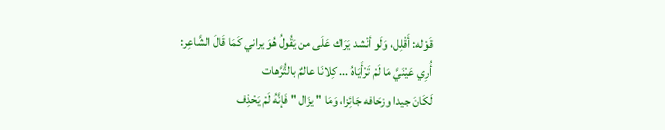قَوْله: أَقْلِل، وَلَو أنْشد يَرَاك عَلَى من يَقُولُ هُوَ يراني كَمَا قَالَ الشَّاعِر:
أُرِي عَيْنَيَّ مَا لَمْ تَرْأَيَاهُ ... كِلانَا عالمٌ بالتُّرَّهات
لَكَانَ جيدا وزحَافه جَائِزا، وَمَا " يزَال " فَإنَّهُ لَمْ يَحْذِف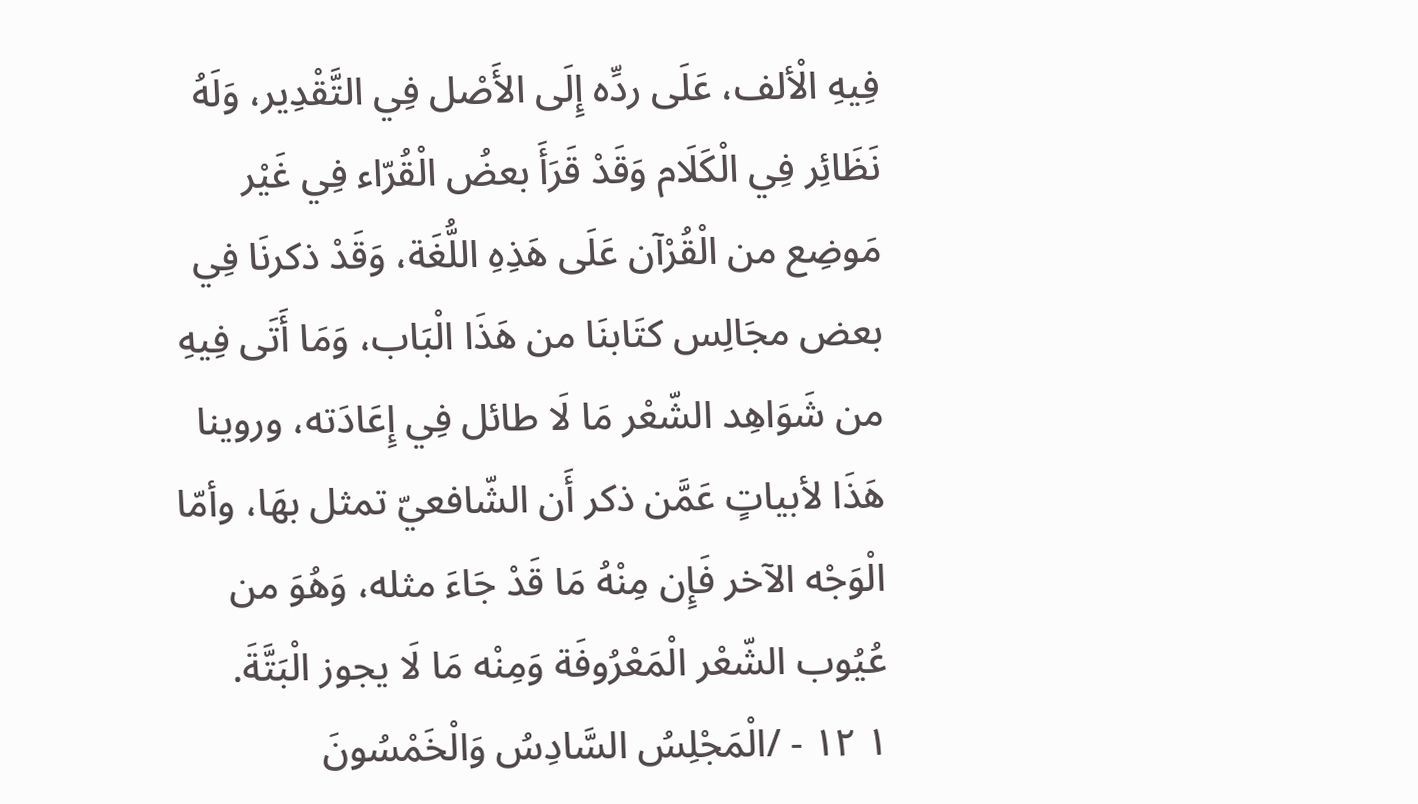فِيهِ الْألف، عَلَى ردِّه إِلَى الأَصْل فِي التَّقْدِير، وَلَهُ نَظَائِر فِي الْكَلَام وَقَدْ قَرَأَ بعضُ الْقُرّاء فِي غَيْر مَوضِع من الْقُرْآن عَلَى هَذِهِ اللُّغَة، وَقَدْ ذكرنَا فِي بعض مجَالِس كتَابنَا من هَذَا الْبَاب، وَمَا أَتَى فِيهِ من شَوَاهِد الشّعْر مَا لَا طائل فِي إِعَادَته، وروينا هَذَا لأبياتٍ عَمَّن ذكر أَن الشّافعيّ تمثل بهَا، وأمّا الْوَجْه الآخر فَإِن مِنْهُ مَا قَدْ جَاءَ مثله، وَهُوَ من عُيُوب الشّعْر الْمَعْرُوفَة وَمِنْه مَا لَا يجوز الْبَتَّةَ.
١ ١٢ - /الْمَجْلِسُ السَّادِسُ وَالْخَمْسُونَ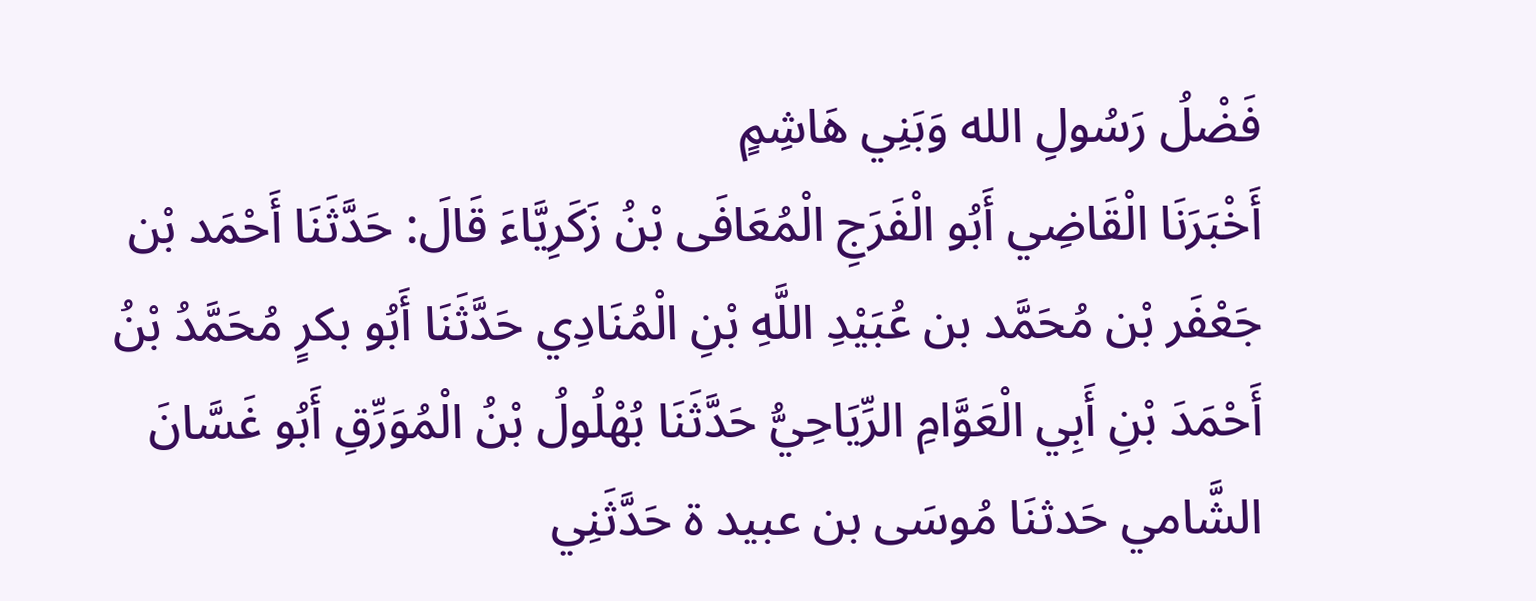فَضْلُ رَسُولِ الله وَبَنِي هَاشِمٍ
أَخْبَرَنَا الْقَاضِي أَبُو الْفَرَجِ الْمُعَافَى بْنُ زَكَرِيَّاءَ قَالَ: حَدَّثَنَا أَحْمَد بْن جَعْفَر بْن مُحَمَّد بن عُبَيْدِ اللَّهِ بْنِ الْمُنَادِي حَدَّثَنَا أَبُو بكرٍ مُحَمَّدُ بْنُ أَحْمَدَ بْنِ أَبِي الْعَوَّامِ الرِّيَاحِيُّ حَدَّثَنَا بُهْلُولُ بْنُ الْمُوَرِّقِ أَبُو غَسَّانَ الشَّامي حَدثنَا مُوسَى بن عبيد ة حَدَّثَنِي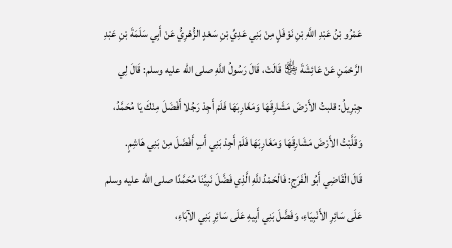عَمْرُو بْنُ عَبْدِ اللَّهِ بْنِ نَوْفَلٍ مِنْ بَنِي عَدِيِّ بْنِ سَعْدٍ الزُّهْرِيُّ عَنْ أَبِي سَلَمَةَ بْنِ عَبْدِ الرَّحْمَنِ عَنْ عَائِشَةَ ﵂ قَالَتْ، قَالَ رَسُولُ اللَّهِ صلى الله عليه وسلم: قَالَ لِي جِبْرِيلُ: قلبتُ الأَرْضَ مَشَارِقَهَا وَمَغَارِبَهَا فَلَمْ أَجِدْ رَجُلا أَفْضَلَ مِنْكَ يَا مُحَمَّدُ، وَقَلَّبْتُ الأَرْضَ مَشَارِقَهَا وَمَغَارِبَهَا فَلَمْ أَجِدْ بَنِي أَبٍ أَفْضَلَ مِنْ بَنِي هَاشِمٍ.
قَالَ الْقَاضِي أَبُو الْفَرَجِ: فَالْحَمْدُ للَّهِ الَّذِي فَضَّلَ نَبِيَّنَا مُحَمَّدًا صلى الله عليه وسلم عَلَى سَائِرِ الأَنْبِيَاءِ، وَفَضَّلَ بَنِي أَبِيهِ عَلَى سَائِرِ بَنِي الآبَاءِ،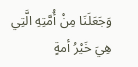وَجَعَلَنَا مِنْ أُمَّتِهِ الَّتِي هِيَ خَيْرُ أمةٍ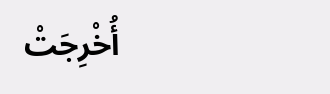أُخْرِجَتْ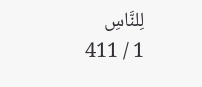لِلنَّاسِ
1 / 411